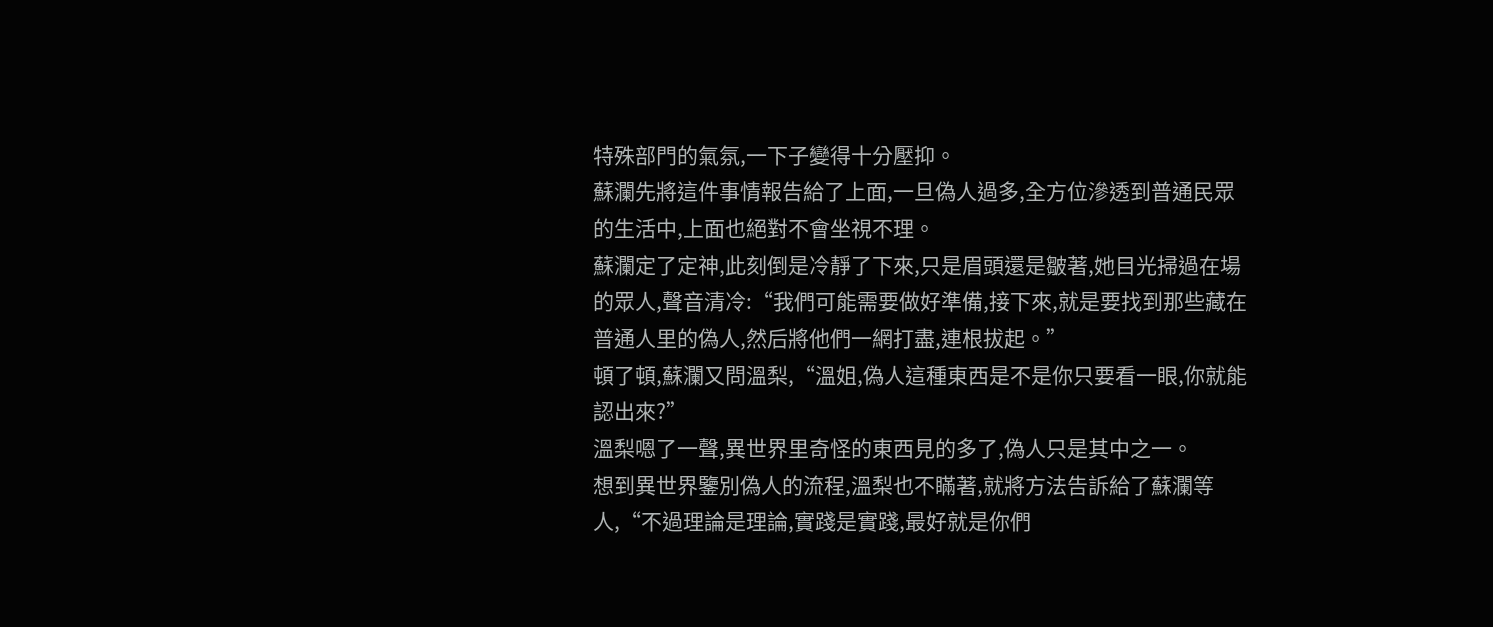特殊部門的氣氛,一下子變得十分壓抑。
蘇瀾先將這件事情報告給了上面,一旦偽人過多,全方位滲透到普通民眾的生活中,上面也絕對不會坐視不理。
蘇瀾定了定神,此刻倒是冷靜了下來,只是眉頭還是皺著,她目光掃過在場的眾人,聲音清冷:“我們可能需要做好準備,接下來,就是要找到那些藏在普通人里的偽人,然后將他們一網打盡,連根拔起。”
頓了頓,蘇瀾又問溫梨,“溫姐,偽人這種東西是不是你只要看一眼,你就能認出來?”
溫梨嗯了一聲,異世界里奇怪的東西見的多了,偽人只是其中之一。
想到異世界鑒別偽人的流程,溫梨也不瞞著,就將方法告訴給了蘇瀾等人,“不過理論是理論,實踐是實踐,最好就是你們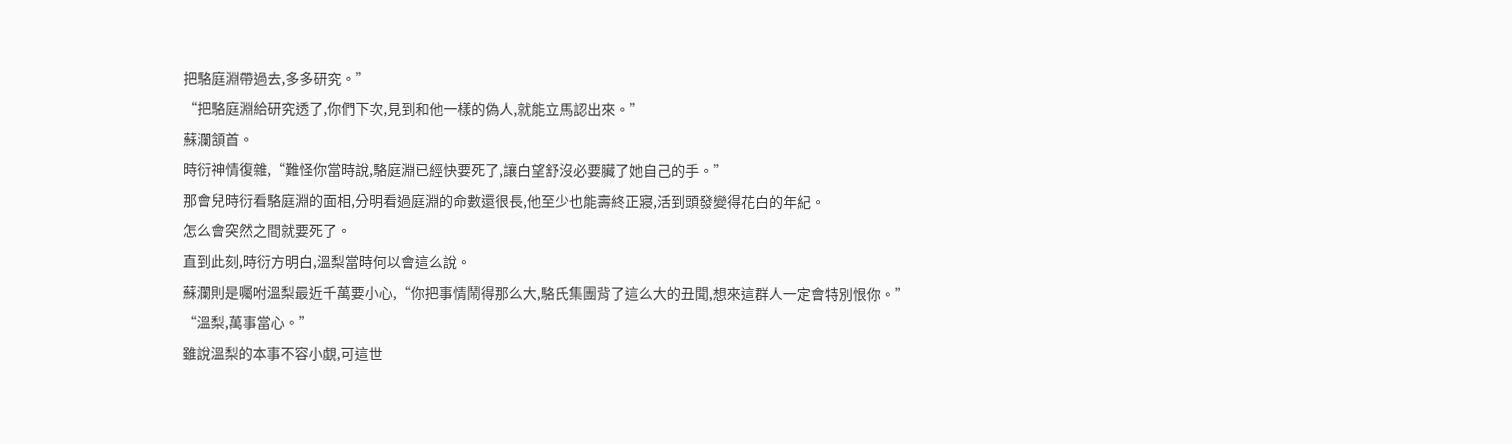把駱庭淵帶過去,多多研究。”
“把駱庭淵給研究透了,你們下次,見到和他一樣的偽人,就能立馬認出來。”
蘇瀾頷首。
時衍神情復雜,“難怪你當時說,駱庭淵已經快要死了,讓白望舒沒必要臟了她自己的手。”
那會兒時衍看駱庭淵的面相,分明看過庭淵的命數還很長,他至少也能壽終正寢,活到頭發變得花白的年紀。
怎么會突然之間就要死了。
直到此刻,時衍方明白,溫梨當時何以會這么說。
蘇瀾則是囑咐溫梨最近千萬要小心,“你把事情鬧得那么大,駱氏集團背了這么大的丑聞,想來這群人一定會特別恨你。”
“溫梨,萬事當心。”
雖說溫梨的本事不容小覷,可這世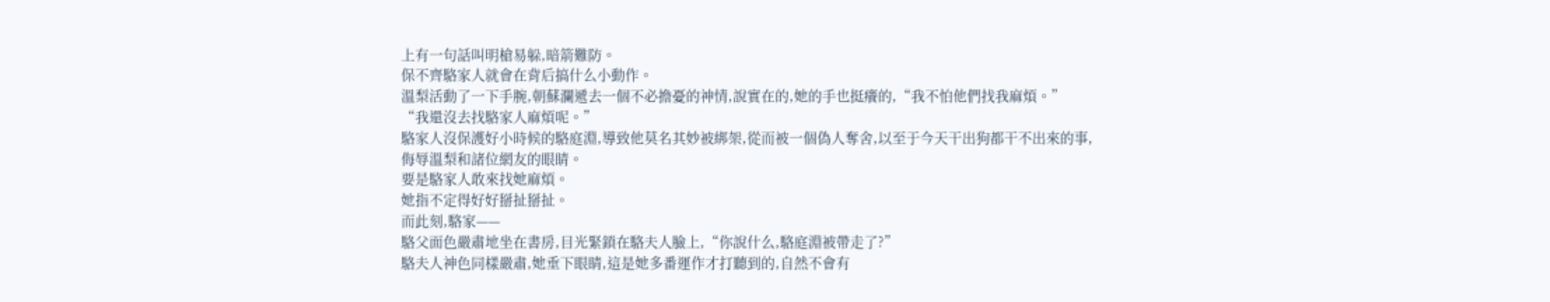上有一句話叫明槍易躲,暗箭難防。
保不齊駱家人就會在背后搞什么小動作。
溫梨活動了一下手腕,朝蘇瀾遞去一個不必擔憂的神情,說實在的,她的手也挺癢的,“我不怕他們找我麻煩。”
“我還沒去找駱家人麻煩呢。”
駱家人沒保護好小時候的駱庭淵,導致他莫名其妙被綁架,從而被一個偽人奪舍,以至于今天干出狗都干不出來的事,侮辱溫梨和諸位網友的眼睛。
要是駱家人敢來找她麻煩。
她指不定得好好掰扯掰扯。
而此刻,駱家——
駱父面色嚴肅地坐在書房,目光緊鎖在駱夫人臉上,“你說什么,駱庭淵被帶走了?”
駱夫人神色同樣嚴肅,她垂下眼睛,這是她多番運作才打聽到的,自然不會有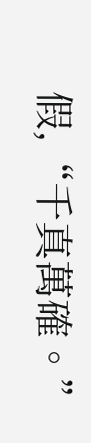假,“千真萬確。”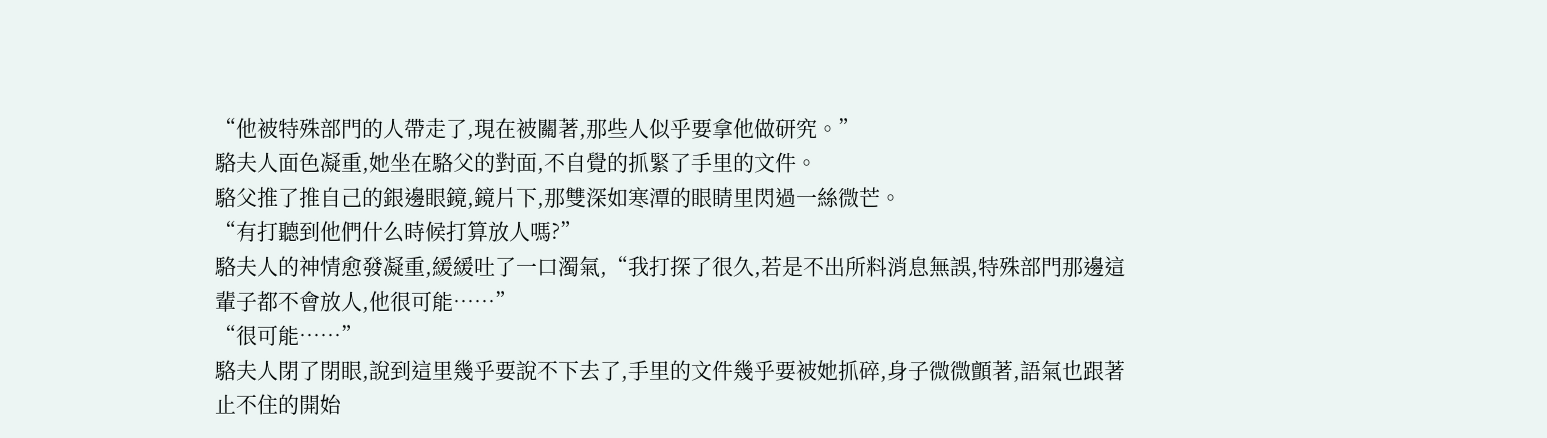“他被特殊部門的人帶走了,現在被關著,那些人似乎要拿他做研究。”
駱夫人面色凝重,她坐在駱父的對面,不自覺的抓緊了手里的文件。
駱父推了推自己的銀邊眼鏡,鏡片下,那雙深如寒潭的眼睛里閃過一絲微芒。
“有打聽到他們什么時候打算放人嗎?”
駱夫人的神情愈發凝重,緩緩吐了一口濁氣,“我打探了很久,若是不出所料消息無誤,特殊部門那邊這輩子都不會放人,他很可能……”
“很可能……”
駱夫人閉了閉眼,說到這里幾乎要說不下去了,手里的文件幾乎要被她抓碎,身子微微顫著,語氣也跟著止不住的開始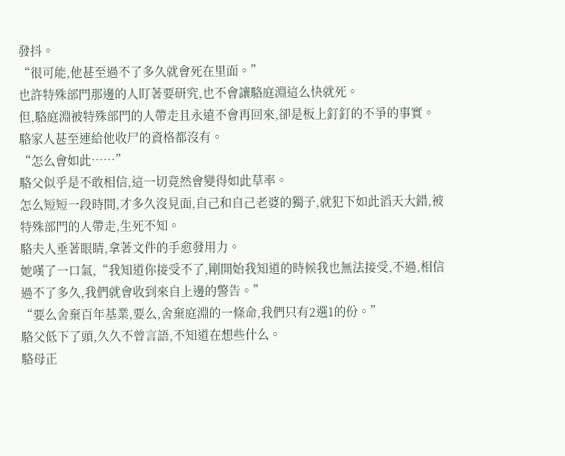發抖。
“很可能,他甚至過不了多久就會死在里面。”
也許特殊部門那邊的人盯著要研究,也不會讓駱庭淵這么快就死。
但,駱庭淵被特殊部門的人帶走且永遠不會再回來,卻是板上釘釘的不爭的事實。
駱家人甚至連給他收尸的資格都沒有。
“怎么會如此……”
駱父似乎是不敢相信,這一切竟然會變得如此草率。
怎么短短一段時間,才多久沒見面,自己和自己老婆的獨子,就犯下如此滔天大錯,被特殊部門的人帶走,生死不知。
駱夫人垂著眼睛,拿著文件的手愈發用力。
她嘆了一口氣,“我知道你接受不了,剛開始我知道的時候我也無法接受,不過,相信過不了多久,我們就會收到來自上邊的警告。”
“要么舍棄百年基業,要么,舍棄庭淵的一條命,我們只有2選1的份。”
駱父低下了頭,久久不曾言語,不知道在想些什么。
駱母正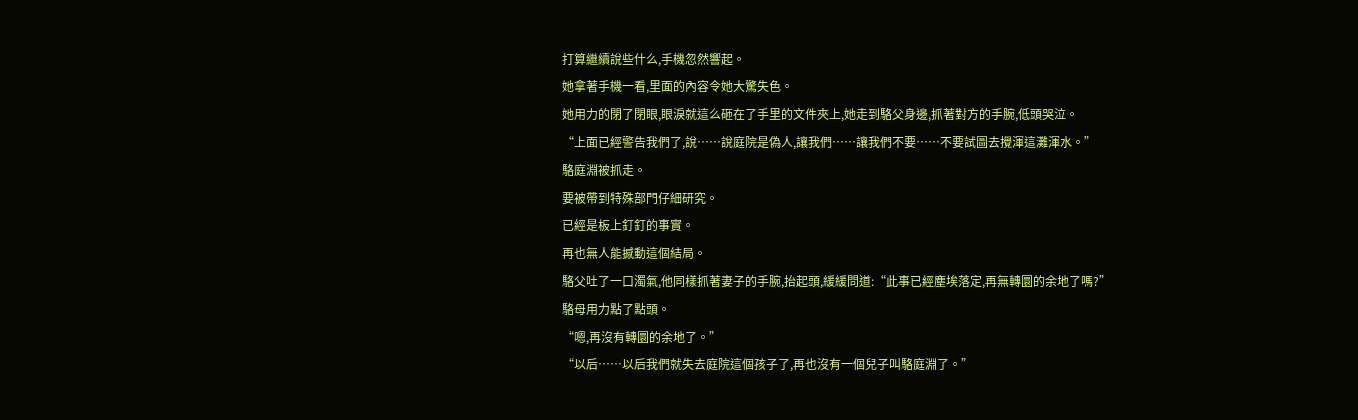打算繼續說些什么,手機忽然響起。
她拿著手機一看,里面的內容令她大驚失色。
她用力的閉了閉眼,眼淚就這么砸在了手里的文件夾上,她走到駱父身邊,抓著對方的手腕,低頭哭泣。
“上面已經警告我們了,說……說庭院是偽人,讓我們……讓我們不要……不要試圖去攪渾這灘渾水。”
駱庭淵被抓走。
要被帶到特殊部門仔細研究。
已經是板上釘釘的事實。
再也無人能撼動這個結局。
駱父吐了一口濁氣,他同樣抓著妻子的手腕,抬起頭,緩緩問道:“此事已經塵埃落定,再無轉圜的余地了嗎?”
駱母用力點了點頭。
“嗯,再沒有轉圜的余地了。”
“以后……以后我們就失去庭院這個孩子了,再也沒有一個兒子叫駱庭淵了。”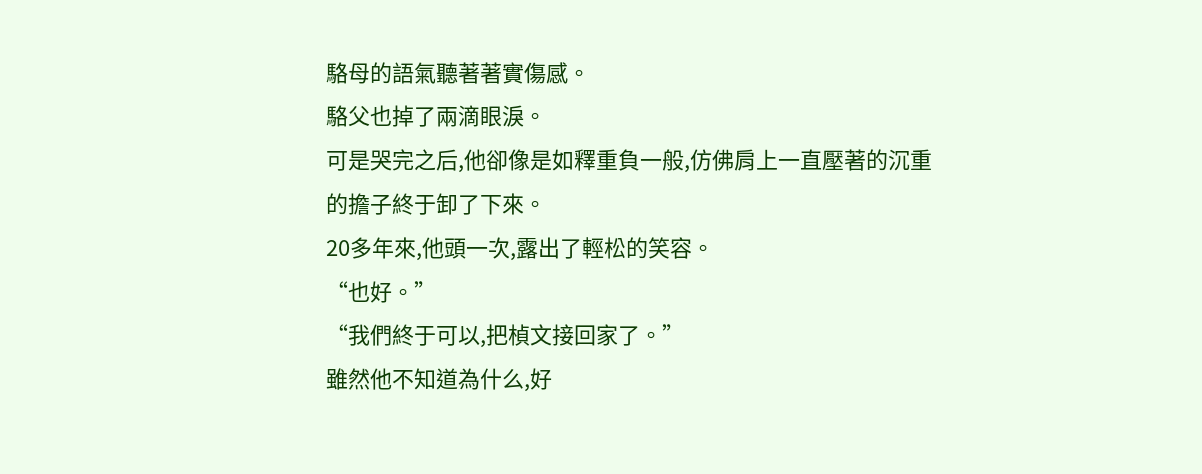駱母的語氣聽著著實傷感。
駱父也掉了兩滴眼淚。
可是哭完之后,他卻像是如釋重負一般,仿佛肩上一直壓著的沉重的擔子終于卸了下來。
20多年來,他頭一次,露出了輕松的笑容。
“也好。”
“我們終于可以,把楨文接回家了。”
雖然他不知道為什么,好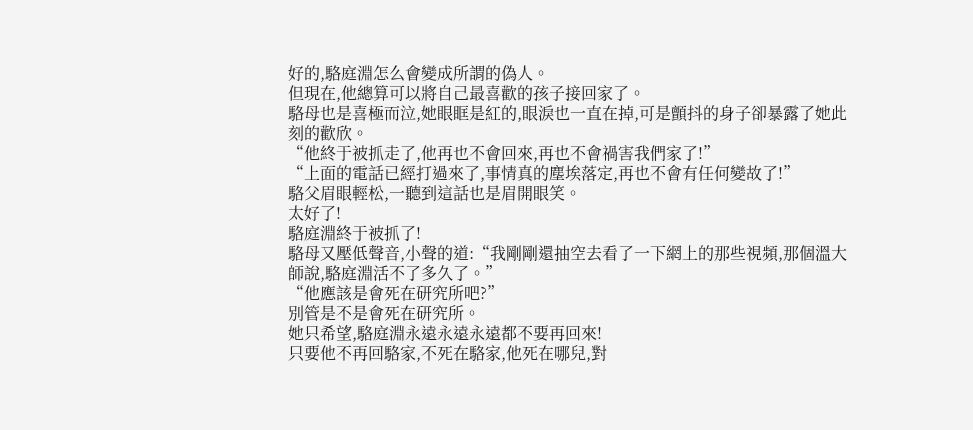好的,駱庭淵怎么會變成所謂的偽人。
但現在,他總算可以將自己最喜歡的孩子接回家了。
駱母也是喜極而泣,她眼眶是紅的,眼淚也一直在掉,可是顫抖的身子卻暴露了她此刻的歡欣。
“他終于被抓走了,他再也不會回來,再也不會禍害我們家了!”
“上面的電話已經打過來了,事情真的塵埃落定,再也不會有任何變故了!”
駱父眉眼輕松,一聽到這話也是眉開眼笑。
太好了!
駱庭淵終于被抓了!
駱母又壓低聲音,小聲的道:“我剛剛還抽空去看了一下網上的那些視頻,那個溫大師說,駱庭淵活不了多久了。”
“他應該是會死在研究所吧?”
別管是不是會死在研究所。
她只希望,駱庭淵永遠永遠永遠都不要再回來!
只要他不再回駱家,不死在駱家,他死在哪兒,對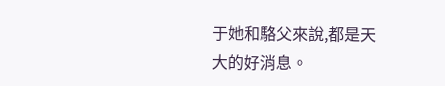于她和駱父來說,都是天大的好消息。